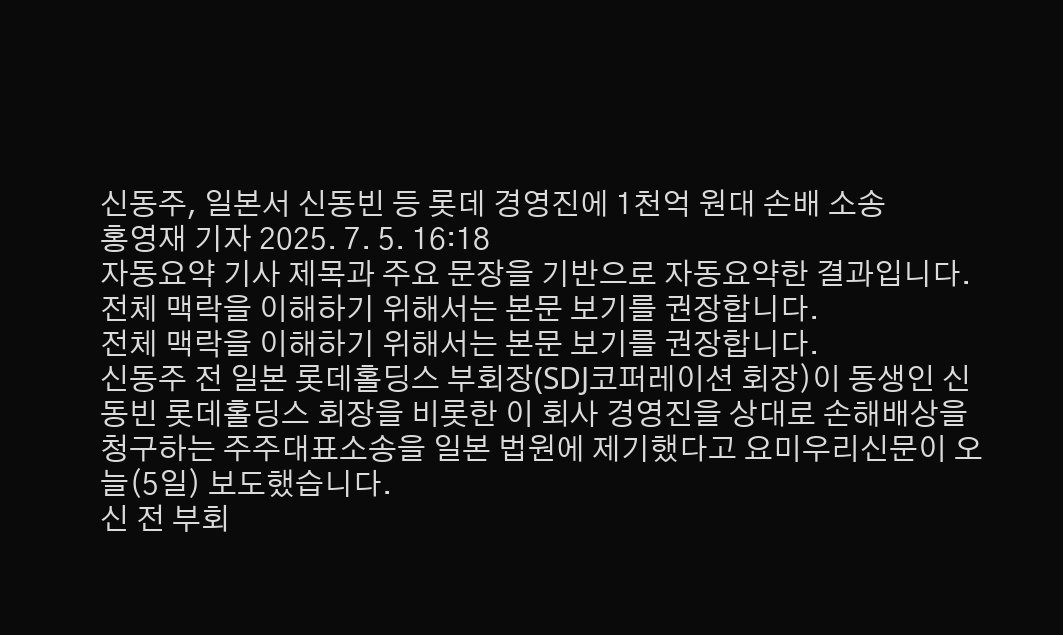신동주, 일본서 신동빈 등 롯데 경영진에 1천억 원대 손배 소송
홍영재 기자 2025. 7. 5. 16:18
자동요약 기사 제목과 주요 문장을 기반으로 자동요약한 결과입니다.
전체 맥락을 이해하기 위해서는 본문 보기를 권장합니다.
전체 맥락을 이해하기 위해서는 본문 보기를 권장합니다.
신동주 전 일본 롯데홀딩스 부회장(SDJ코퍼레이션 회장)이 동생인 신동빈 롯데홀딩스 회장을 비롯한 이 회사 경영진을 상대로 손해배상을 청구하는 주주대표소송을 일본 법원에 제기했다고 요미우리신문이 오늘(5일) 보도했습니다.
신 전 부회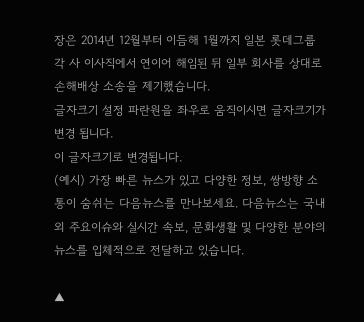장은 2014년 12월부터 이듬해 1월까지 일본 롯데그룹 각 사 이사직에서 연이어 해임된 뒤 일부 회사를 상대로 손해배상 소송을 제기했습니다.
글자크기 설정 파란원을 좌우로 움직이시면 글자크기가 변경 됩니다.
이 글자크기로 변경됩니다.
(예시) 가장 빠른 뉴스가 있고 다양한 정보, 쌍방향 소통이 숨쉬는 다음뉴스를 만나보세요. 다음뉴스는 국내외 주요이슈와 실시간 속보, 문화생활 및 다양한 분야의 뉴스를 입체적으로 전달하고 있습니다.

▲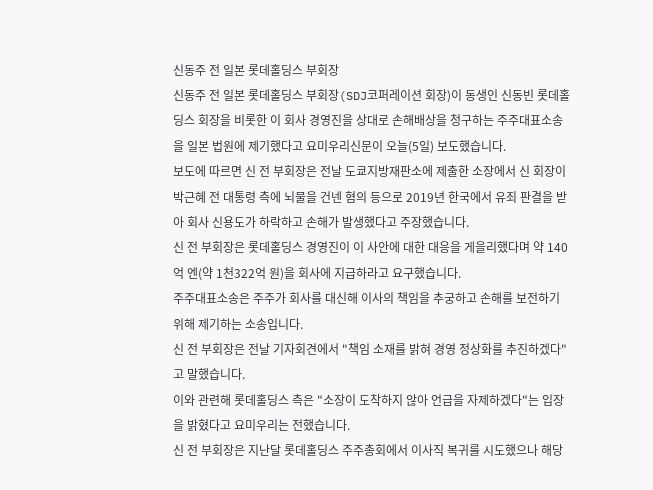신동주 전 일본 롯데홀딩스 부회장
신동주 전 일본 롯데홀딩스 부회장(SDJ코퍼레이션 회장)이 동생인 신동빈 롯데홀딩스 회장을 비롯한 이 회사 경영진을 상대로 손해배상을 청구하는 주주대표소송을 일본 법원에 제기했다고 요미우리신문이 오늘(5일) 보도했습니다.
보도에 따르면 신 전 부회장은 전날 도쿄지방재판소에 제출한 소장에서 신 회장이 박근혜 전 대통령 측에 뇌물을 건넨 혐의 등으로 2019년 한국에서 유죄 판결을 받아 회사 신용도가 하락하고 손해가 발생했다고 주장했습니다.
신 전 부회장은 롯데홀딩스 경영진이 이 사안에 대한 대응을 게을리했다며 약 140억 엔(약 1천322억 원)을 회사에 지급하라고 요구했습니다.
주주대표소송은 주주가 회사를 대신해 이사의 책임을 추궁하고 손해를 보전하기 위해 제기하는 소송입니다.
신 전 부회장은 전날 기자회견에서 "책임 소재를 밝혀 경영 정상화를 추진하겠다"고 말했습니다.
이와 관련해 롯데홀딩스 측은 "소장이 도착하지 않아 언급을 자제하겠다"는 입장을 밝혔다고 요미우리는 전했습니다.
신 전 부회장은 지난달 롯데홀딩스 주주총회에서 이사직 복귀를 시도했으나 해당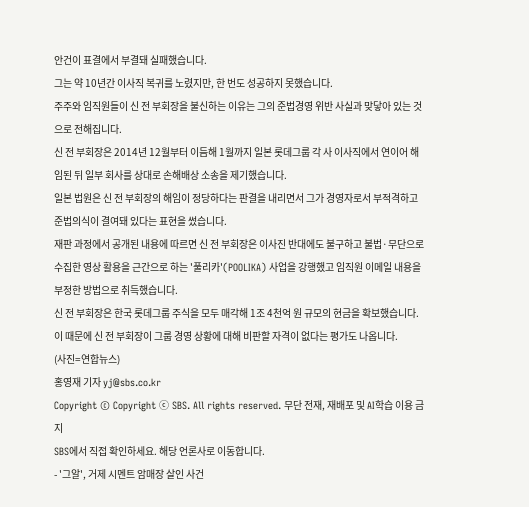안건이 표결에서 부결돼 실패했습니다.
그는 약 10년간 이사직 복귀를 노렸지만, 한 번도 성공하지 못했습니다.
주주와 임직원들이 신 전 부회장을 불신하는 이유는 그의 준법경영 위반 사실과 맞닿아 있는 것으로 전해집니다.
신 전 부회장은 2014년 12월부터 이듬해 1월까지 일본 롯데그룹 각 사 이사직에서 연이어 해임된 뒤 일부 회사를 상대로 손해배상 소송을 제기했습니다.
일본 법원은 신 전 부회장의 해임이 정당하다는 판결을 내리면서 그가 경영자로서 부적격하고 준법의식이 결여돼 있다는 표현을 썼습니다.
재판 과정에서 공개된 내용에 따르면 신 전 부회장은 이사진 반대에도 불구하고 불법·무단으로 수집한 영상 활용을 근간으로 하는 '풀리카'(POOLIKA) 사업을 강행했고 임직원 이메일 내용을 부정한 방법으로 취득했습니다.
신 전 부회장은 한국 롯데그룹 주식을 모두 매각해 1조 4천억 원 규모의 현금을 확보했습니다.
이 때문에 신 전 부회장이 그룹 경영 상황에 대해 비판할 자격이 없다는 평가도 나옵니다.
(사진=연합뉴스)
홍영재 기자 yj@sbs.co.kr
Copyright © Copyright ⓒ SBS. All rights reserved. 무단 전재, 재배포 및 AI학습 이용 금지
SBS에서 직접 확인하세요. 해당 언론사로 이동합니다.
- '그알', 거제 시멘트 암매장 살인 사건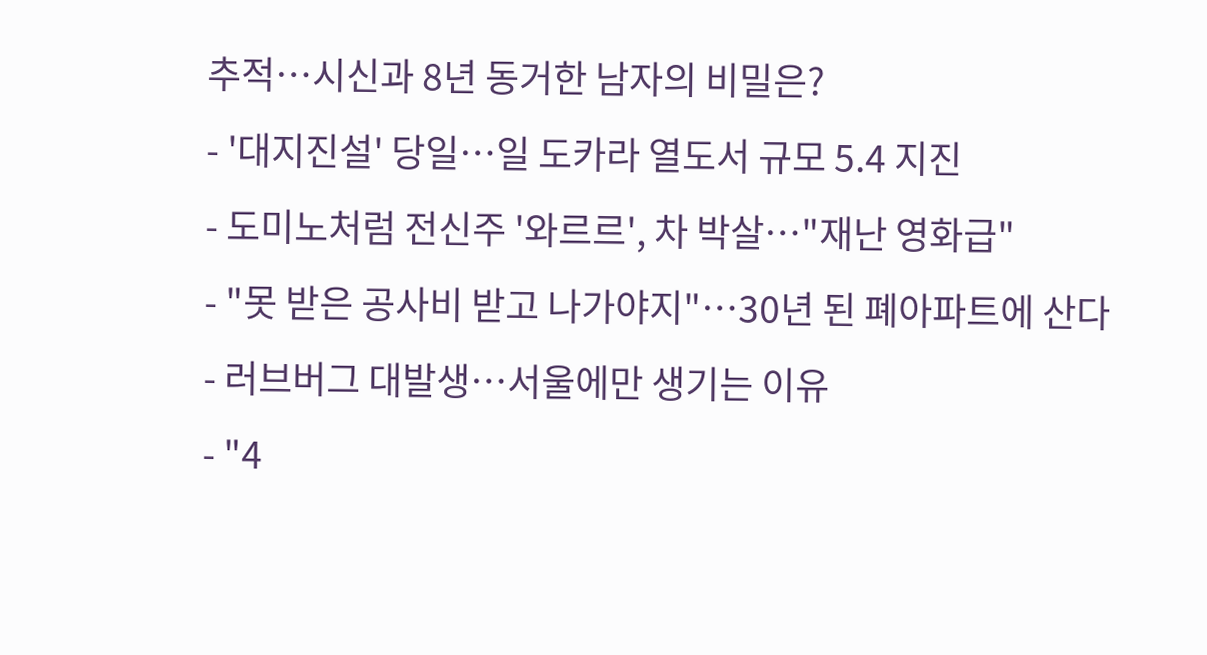추적…시신과 8년 동거한 남자의 비밀은?
- '대지진설' 당일…일 도카라 열도서 규모 5.4 지진
- 도미노처럼 전신주 '와르르', 차 박살…"재난 영화급"
- "못 받은 공사비 받고 나가야지"…30년 된 폐아파트에 산다
- 러브버그 대발생…서울에만 생기는 이유
- "4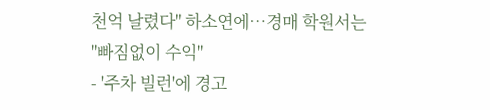천억 날렸다" 하소연에…경매 학원서는 "빠짐없이 수익"
- '주차 빌런'에 경고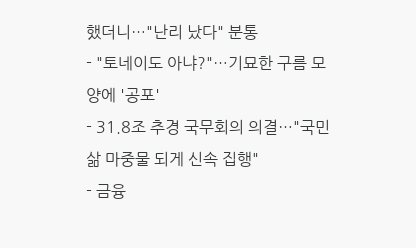했더니…"난리 났다" 분통
- "토네이도 아냐?"…기묘한 구름 모양에 '공포'
- 31.8조 추경 국무회의 의결…"국민 삶 마중물 되게 신속 집행"
- 금융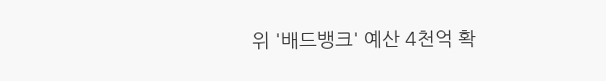위 '배드뱅크' 예산 4천억 확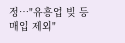정…"유흥업 빚 등 매입 제외"